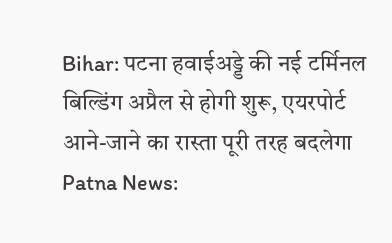Bihar: पटना हवाईअड्डे की नई टर्मिनल बिल्डिंग अप्रैल से होगी शुरू, एयरपोर्ट आने-जाने का रास्ता पूरी तरह बदलेगा
Patna News: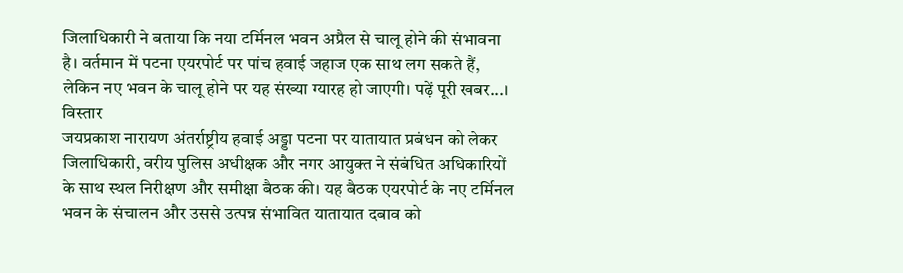जिलाधिकारी ने बताया कि नया टर्मिनल भवन अप्रैल से चालू होने की संभावना है। वर्तमान में पटना एयरपोर्ट पर पांच हवाई जहाज एक साथ लग सकते हैं, लेकिन नए भवन के चालू होने पर यह संख्या ग्यारह हो जाएगी। पढ़ें पूरी खबर...।
विस्तार
जयप्रकाश नारायण अंतर्राष्ट्रीय हवाई अड्डा पटना पर यातायात प्रबंधन को लेकर जिलाधिकारी, वरीय पुलिस अधीक्षक और नगर आयुक्त ने संबंधित अधिकारियों के साथ स्थल निरीक्षण और समीक्षा बैठक की। यह बैठक एयरपोर्ट के नए टर्मिनल भवन के संचालन और उससे उत्पन्न संभावित यातायात दबाव को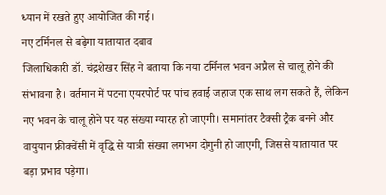ध्यान में रखते हुए आयोजित की गई।
नए टर्मिनल से बढ़ेगा यातायात दबाव
जिलाधिकारी डॉ. चंद्रशेखर सिंह ने बताया कि नया टर्मिनल भवन अप्रैल से चालू होने की संभावना है। वर्तमान में पटना एयरपोर्ट पर पांच हवाई जहाज एक साथ लग सकते हैं, लेकिन नए भवन के चालू होने पर यह संख्या ग्यारह हो जाएगी। समानांतर टैक्सी ट्रैक बनने और वायुयान फ्रीक्वेंसी में वृद्धि से यात्री संख्या लगभग दोगुनी हो जाएगी, जिससे यातायात पर बड़ा प्रभाव पड़ेगा।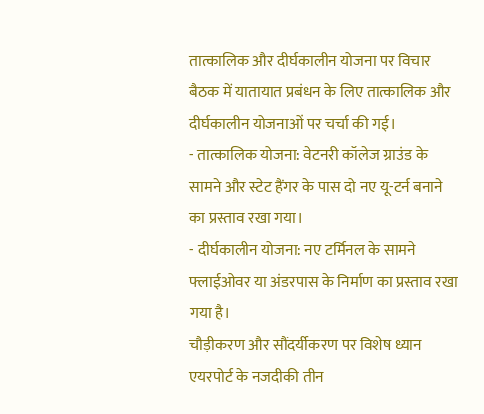तात्कालिक और दीर्घकालीन योजना पर विचार
बैठक में यातायात प्रबंधन के लिए तात्कालिक और दीर्घकालीन योजनाओं पर चर्चा की गई।
- तात्कालिक योजना: वेटनरी कॉलेज ग्राउंड के सामने और स्टेट हैंगर के पास दो नए यू-टर्न बनाने का प्रस्ताव रखा गया।
- दीर्घकालीन योजना: नए टर्मिनल के सामने फ्लाईओवर या अंडरपास के निर्माण का प्रस्ताव रखा गया है।
चौड़ीकरण और सौंदर्यीकरण पर विशेष ध्यान
एयरपोर्ट के नजदीकी तीन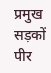प्रमुख सड़कों पीर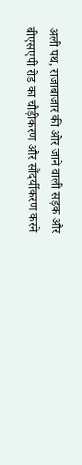अली पथ, राजाबाजार की ओर जाने वाली सड़क और बीएसएपी रोड का चौड़ीकरण और सौंदर्यीकरण करने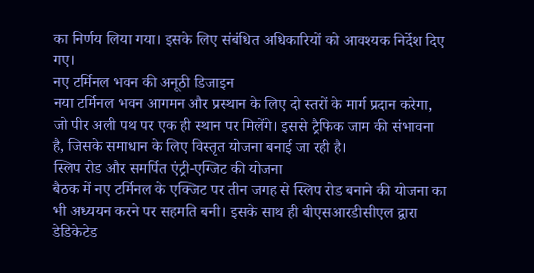का निर्णय लिया गया। इसके लिए संबंधित अधिकारियों को आवश्यक निर्देश दिए गए।
नए टर्मिनल भवन की अनूठी डिजाइन
नया टर्मिनल भवन आगमन और प्रस्थान के लिए दो स्तरों के मार्ग प्रदान करेगा, जो पीर अली पथ पर एक ही स्थान पर मिलेंगे। इससे ट्रैफिक जाम की संभावना है, जिसके समाधान के लिए विस्तृत योजना बनाई जा रही है।
स्लिप रोड और समर्पित एंट्री-एग्जिट की योजना
बैठक में नए टर्मिनल के एक्जिट पर तीन जगह से स्लिप रोड बनाने की योजना का भी अध्ययन करने पर सहमति बनी। इसके साथ ही बीएसआरडीसीएल द्वारा डेडिकेटेड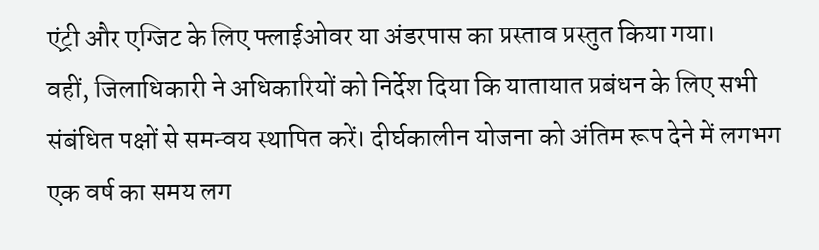एंट्री और एग्जिट के लिए फ्लाईओवर या अंडरपास का प्रस्ताव प्रस्तुत किया गया।
वहीं, जिलाधिकारी ने अधिकारियों को निर्देश दिया कि यातायात प्रबंधन के लिए सभी संबंधित पक्षों से समन्वय स्थापित करें। दीर्घकालीन योजना को अंतिम रूप देने में लगभग एक वर्ष का समय लग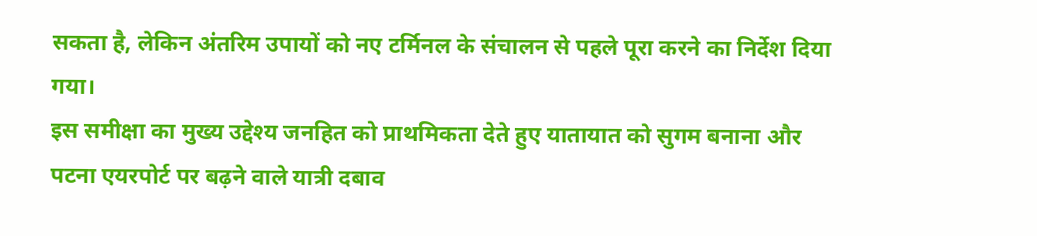सकता है, लेकिन अंतरिम उपायों को नए टर्मिनल के संचालन से पहले पूरा करने का निर्देश दिया गया।
इस समीक्षा का मुख्य उद्देश्य जनहित को प्राथमिकता देते हुए यातायात को सुगम बनाना और पटना एयरपोर्ट पर बढ़ने वाले यात्री दबाव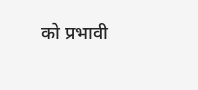को प्रभावी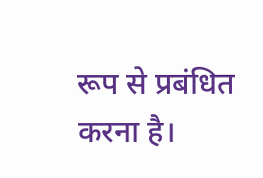रूप से प्रबंधित करना है।